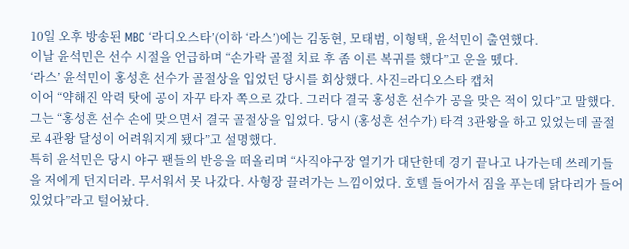10일 오후 방송된 MBC ‘라디오스타’(이하 ‘라스’)에는 김동현, 모태범, 이형택, 윤석민이 출연했다.
이날 윤석민은 선수 시절을 언급하며 “손가락 골절 치료 후 좀 이른 복귀를 했다”고 운을 뗐다.
‘라스’ 윤석민이 홍성흔 선수가 골절상을 입었던 당시를 회상했다. 사진=라디오스타 캡처
이어 “약해진 악력 탓에 공이 자꾸 타자 쪽으로 갔다. 그러다 결국 홍성흔 선수가 공을 맞은 적이 있다”고 말했다. 그는 “홍성흔 선수 손에 맞으면서 결국 골절상을 입었다. 당시 (홍성흔 선수가) 타격 3관왕을 하고 있었는데 골절로 4관왕 달성이 어려워지게 됐다”고 설명했다.
특히 윤석민은 당시 야구 팬들의 반응을 떠올리며 “사직야구장 열기가 대단한데 경기 끝나고 나가는데 쓰레기들을 저에게 던지더라. 무서워서 못 나갔다. 사형장 끌려가는 느낌이었다. 호텔 들어가서 짐을 푸는데 닭다리가 들어있었다”라고 털어놨다.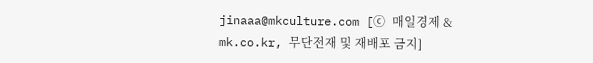jinaaa@mkculture.com [ⓒ 매일경제 & mk.co.kr, 무단전재 및 재배포 금지]